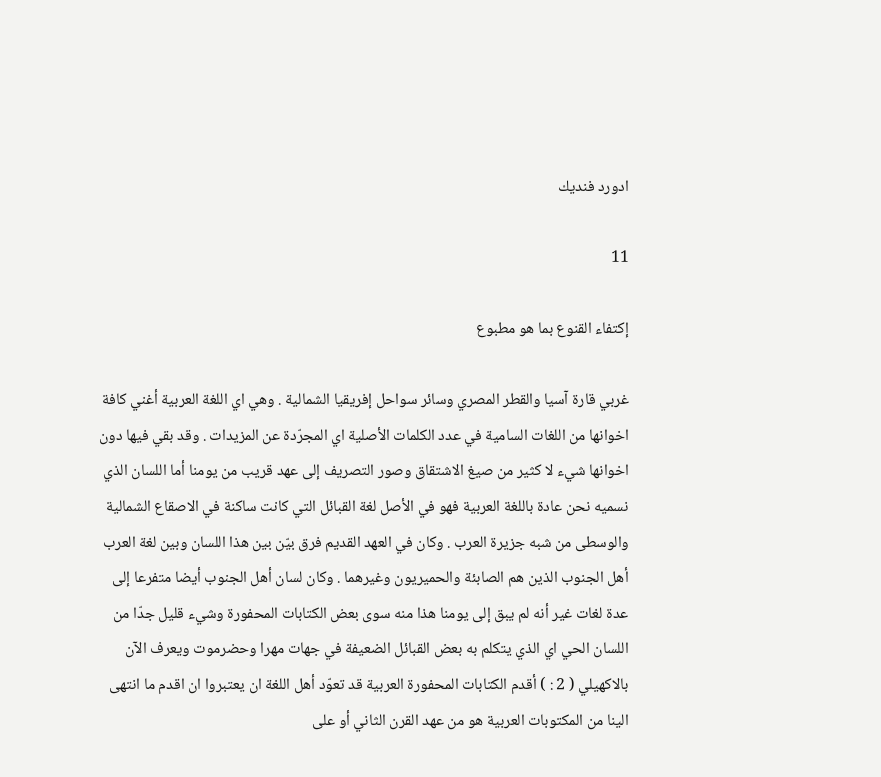ادورد فنديك

11

إكتفاء القنوع بما هو مطبوع

غربي قارة آسيا والقطر المصري وسائر سواحل إفريقيا الشمالية . وهي اي اللغة العربية أغني كافة اخوانها من اللغات السامية في عدد الكلمات الأصلية اي المجرّدة عن المزيدات . وقد بقي فيها دون اخوانها شيء لا كثير من صيغ الاشتقاق وصور التصريف إلى عهد قريب من يومنا أما اللسان الذي نسميه نحن عادة باللغة العربية فهو في الأصل لغة القبائل التي كانت ساكنة في الاصقاع الشمالية والوسطى من شبه جزيرة العرب . وكان في العهد القديم فرق بيّن بين هذا اللسان وبين لغة العرب أهل الجنوب الذين هم الصابئة والحميريون وغيرهما . وكان لسان أهل الجنوب أيضا متفرعا إلى عدة لغات غير أنه لم يبق إلى يومنا هذا منه سوى بعض الكتابات المحفورة وشيء قليل جدّا من اللسان الحي اي الذي يتكلم به بعض القبائل الضعيفة في جهات مهرا وحضرموت ويعرف الآن بالاكهيلي ( 2 : ) أقدم الكتابات المحفورة العربية قد تعوّد أهل اللغة ان يعتبروا ان اقدم ما انتهى الينا من المكتوبات العربية هو من عهد القرن الثاني أو على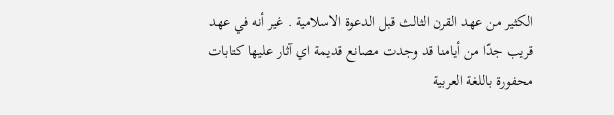الكثير من عهد القرن الثالث قبل الدعوة الاسلامية . غير أنه في عهد قريب جدّا من أيامنا قد وجدت مصانع قديمة اي آثار عليها كتابات محفورة باللغة العربية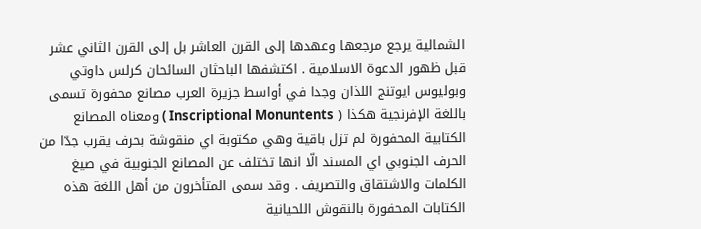الشمالية يرجع مرجعها وعهدها إلى القرن العاشر بل إلى القرن الثاني عشر قبل ظهور الدعوة الاسلامية . اكتشفها الباحثان السائحان كرلس داوتي وبوليوس ايوتنج اللذان وجدا في أواسط جزيرة العرب مصانع محفورة تسمى باللغة الإفرنجية هكذا ( Inscriptional Monuntents ) ومعناه المصانع الكتابية المحفورة لم تزل باقية وهي مكتوبة اي منقوشة بحرف يقرب جدّا من الحرف الجنوبي اي المسند الّا انها تختلف عن المصانع الجنوبية في صيغ الكلمات والاشتقاق والتصريف . وقد سمى المتأخرون من أهل اللغة هذه الكتابات المحفورة بالنقوش اللحيانية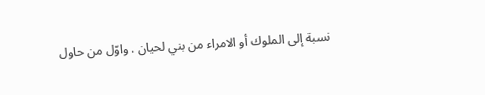نسبة إلى الملوك أو الامراء من بني لحيان . واوّل من حاول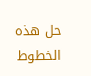حل هذه الخطوط